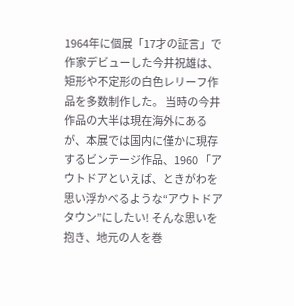1964年に個展「17才の証言」で作家デビューした今井祝雄は、矩形や不定形の白色レリーフ作品を多数制作した。 当時の今井作品の大半は現在海外にあるが、本展では国内に僅かに現存するビンテージ作品、1960 「アウトドアといえば、ときがわを思い浮かべるような“アウトドアタウン”にしたい! そんな思いを抱き、地元の人を巻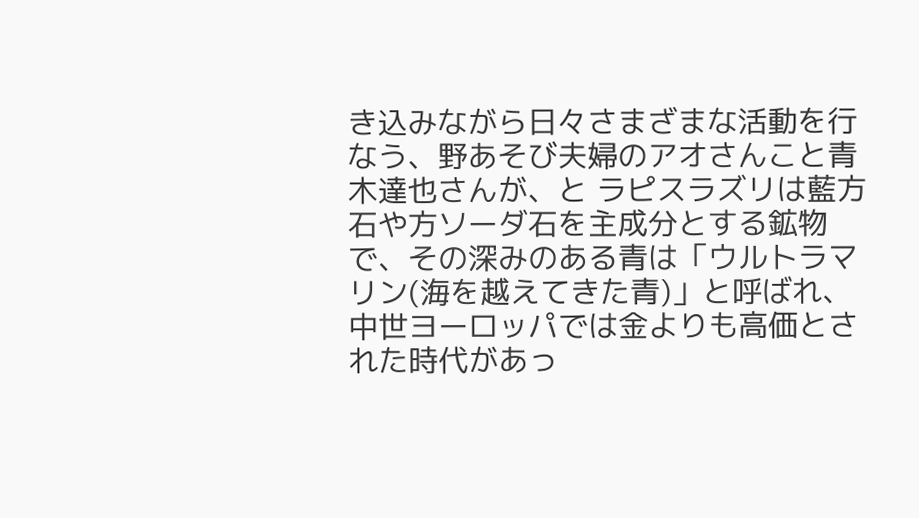き込みながら日々さまざまな活動を行なう、野あそび夫婦のアオさんこと青木達也さんが、と ラピスラズリは藍方石や方ソーダ石を主成分とする鉱物で、その深みのある青は「ウルトラマリン(海を越えてきた青)」と呼ばれ、中世ヨーロッパでは金よりも高価とされた時代があっ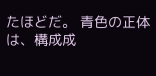たほどだ。 青色の正体は、構成成